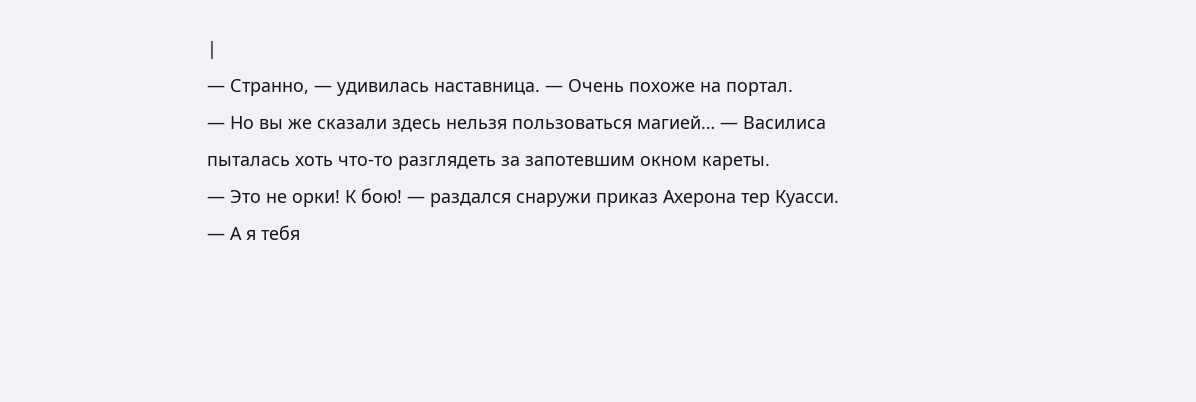|
— Странно, — удивилась наставница. — Очень похоже на портал.
— Но вы же сказали здесь нельзя пользоваться магией… — Василиса пыталась хоть что-то разглядеть за запотевшим окном кареты.
— Это не орки! К бою! — раздался снаружи приказ Ахерона тер Куасси.
— А я тебя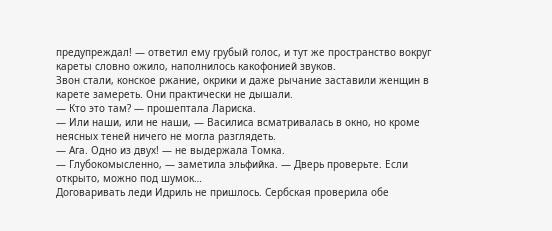предупреждал! — ответил ему грубый голос, и тут же пространство вокруг кареты словно ожило, наполнилось какофонией звуков.
Звон стали, конское ржание, окрики и даже рычание заставили женщин в карете замереть. Они практически не дышали.
— Кто это там? — прошептала Лариска.
— Или наши, или не наши, — Василиса всматривалась в окно, но кроме неясных теней ничего не могла разглядеть.
— Ага. Одно из двух! — не выдержала Томка.
— Глубокомысленно, — заметила эльфийка. — Дверь проверьте. Если открыто, можно под шумок…
Договаривать леди Идриль не пришлось. Сербская проверила обе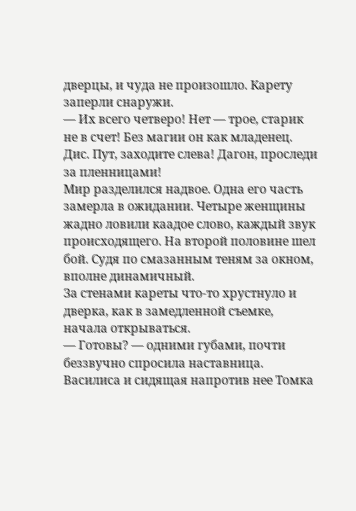дверцы, и чуда не произошло. Карету заперли снаружи.
— Их всего четверо! Нет — трое, старик не в счет! Без магии он как младенец. Дис. Пут, заходите слева! Дагон, проследи за пленницами!
Мир разделился надвое. Одна его часть замерла в ожидании. Четыре женщины жадно ловили каадое слово, каждый звук происходящего. На второй половине шел бой. Судя по смазанным теням за окном, вполне динамичный.
За стенами кареты что-то хрустнуло и дверка, как в замедленной съемке, начала открываться.
— Готовы? — одними губами, почти беззвучно спросила наставница.
Василиса и сидящая напротив нее Томка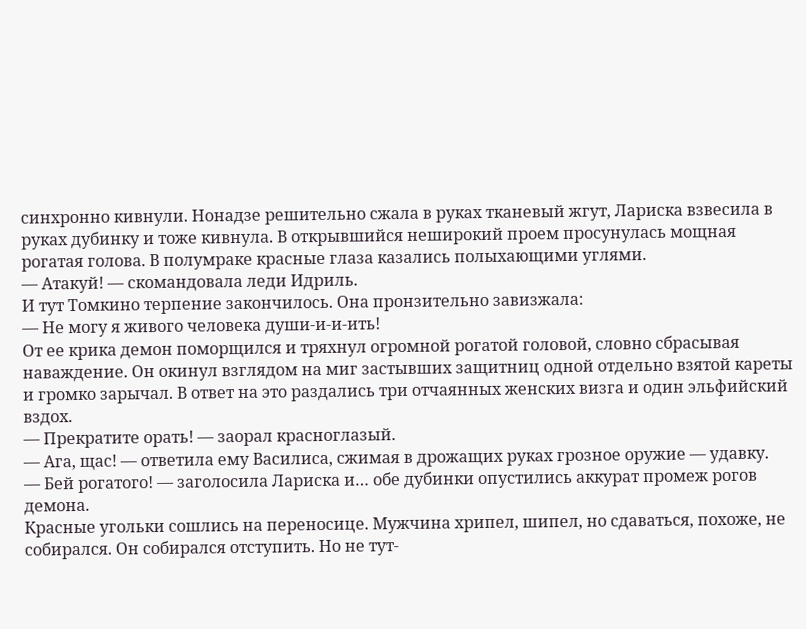синхронно кивнули. Нонадзе решительно сжала в руках тканевый жгут, Лариска взвесила в руках дубинку и тоже кивнула. В открывшийся неширокий проем просунулась мощная рогатая голова. В полумраке красные глаза казались полыхающими углями.
— Атакуй! — скомандовала леди Идриль.
И тут Томкино терпение закончилось. Она пронзительно завизжала:
— Не могу я живого человека души-и-и-ить!
От ее крика демон поморщился и тряхнул огромной рогатой головой, словно сбрасывая наваждение. Он окинул взглядом на миг застывших защитниц одной отдельно взятой кареты и громко зарычал. В ответ на это раздались три отчаянных женских визга и один эльфийский вздох.
— Прекратите орать! — заорал красноглазый.
— Ага, щас! — ответила ему Василиса, сжимая в дрожащих руках грозное оружие — удавку.
— Бей рогатого! — заголосила Лариска и… обе дубинки опустились аккурат промеж рогов демона.
Красные угольки сошлись на переносице. Мужчина хрипел, шипел, но сдаваться, похоже, не собирался. Он собирался отступить. Но не тут-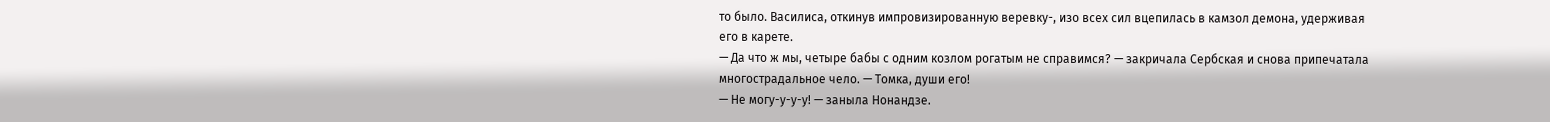то было. Василиса, откинув импровизированную веревку-, изо всех сил вцепилась в камзол демона, удерживая его в карете.
— Да что ж мы, четыре бабы с одним козлом рогатым не справимся? — закричала Сербская и снова припечатала многострадальное чело. — Томка, души его!
— Не могу-у-у-у! — заныла Нонандзе.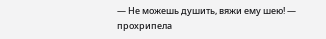— Не можешь душить, вяжи ему шею! — прохрипела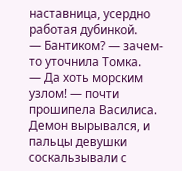наставница, усердно работая дубинкой.
— Бантиком? — зачем-то уточнила Томка.
— Да хоть морским узлом! — почти прошипела Василиса. Демон вырывался, и пальцы девушки соскальзывали с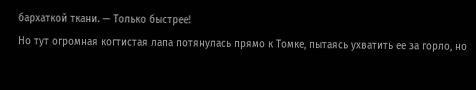бархаткой ткани. — Только быстрее!
Но тут огромная когтистая лапа потянулась прямо к Томке, пытаясь ухватить ее за горло, но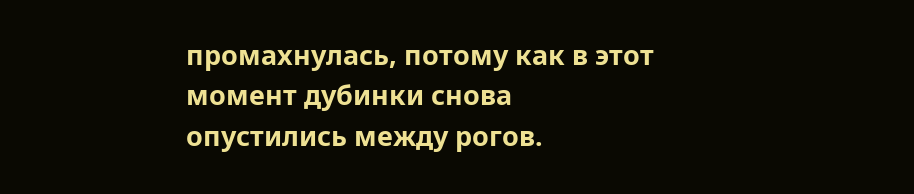промахнулась, потому как в этот момент дубинки снова опустились между рогов.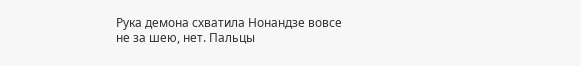Рука демона схватила Нонандзе вовсе не за шею, нет. Пальцы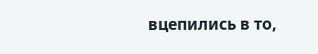вцепились в то,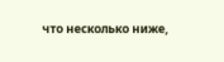что несколько ниже,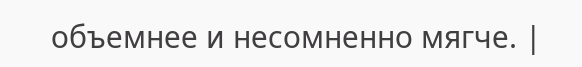объемнее и несомненно мягче. |